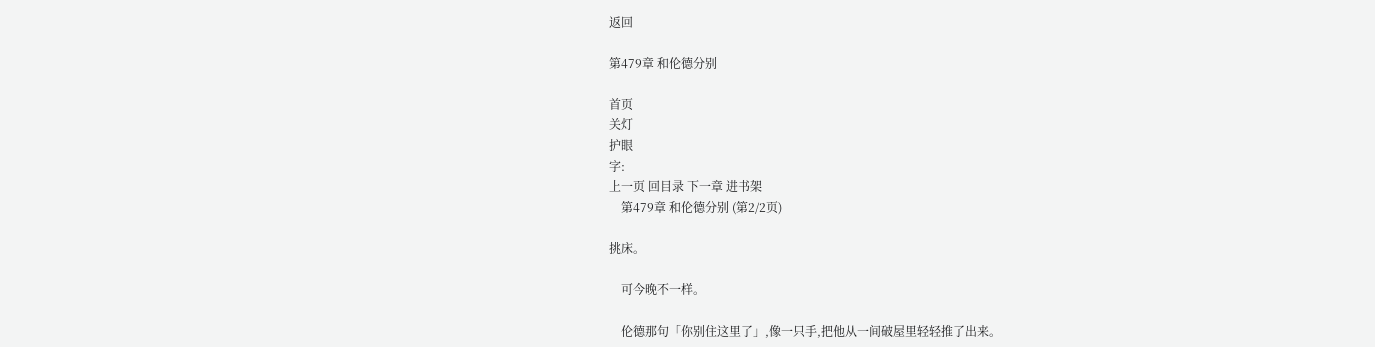返回

第479章 和伦德分别

首页
关灯
护眼
字:
上一页 回目录 下一章 进书架
    第479章 和伦德分别 (第2/2页)

挑床。

    可今晚不一样。

    伦德那句「你别住这里了」,像一只手,把他从一间破屋里轻轻推了出来。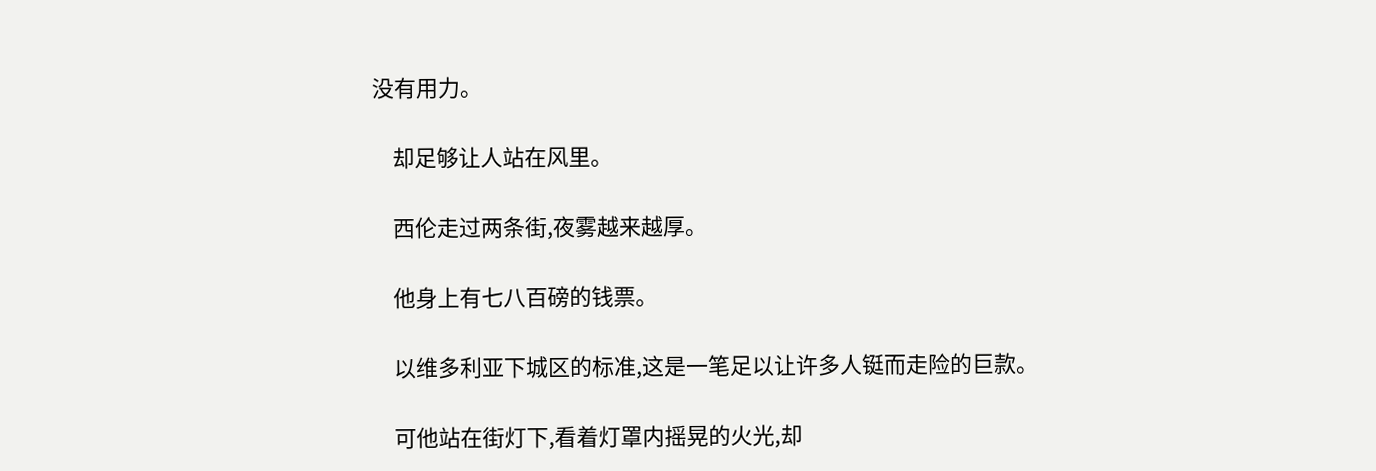没有用力。

    却足够让人站在风里。

    西伦走过两条街,夜雾越来越厚。

    他身上有七八百磅的钱票。

    以维多利亚下城区的标准,这是一笔足以让许多人铤而走险的巨款。

    可他站在街灯下,看着灯罩内摇晃的火光,却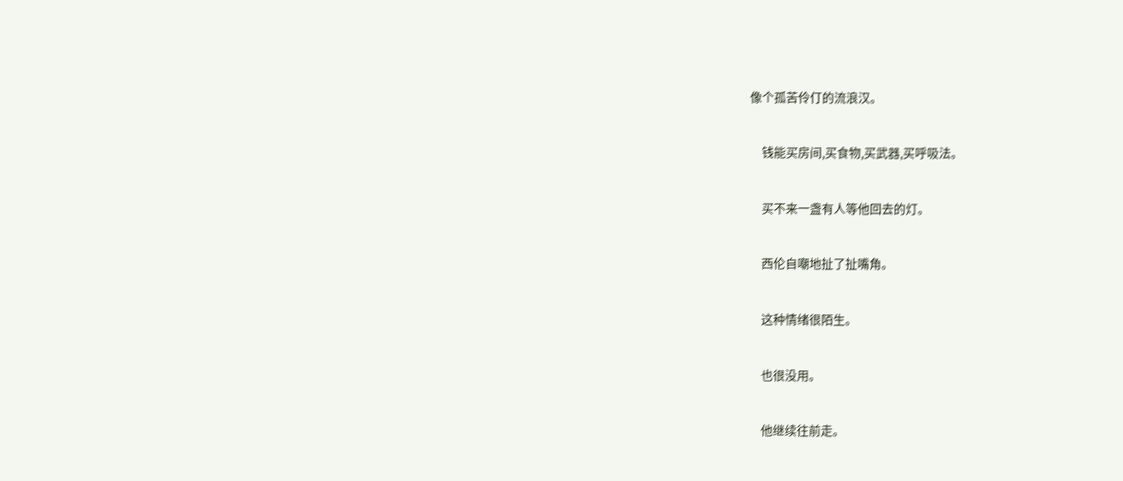像个孤苦伶仃的流浪汉。

    钱能买房间,买食物,买武器,买呼吸法。

    买不来一盏有人等他回去的灯。

    西伦自嘲地扯了扯嘴角。

    这种情绪很陌生。

    也很没用。

    他继续往前走。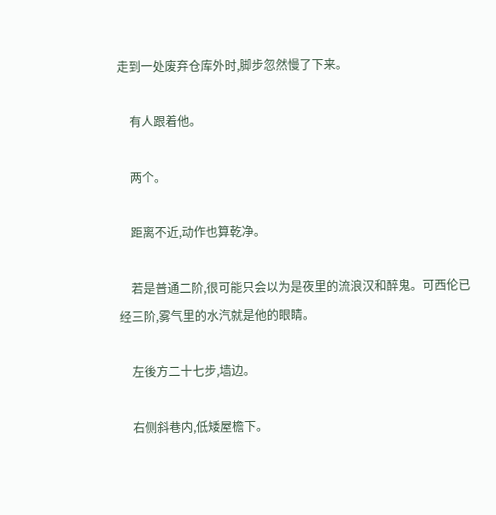走到一处废弃仓库外时,脚步忽然慢了下来。

    有人跟着他。

    两个。

    距离不近,动作也算乾净。

    若是普通二阶,很可能只会以为是夜里的流浪汉和醉鬼。可西伦已经三阶,雾气里的水汽就是他的眼睛。

    左後方二十七步,墙边。

    右侧斜巷内,低矮屋檐下。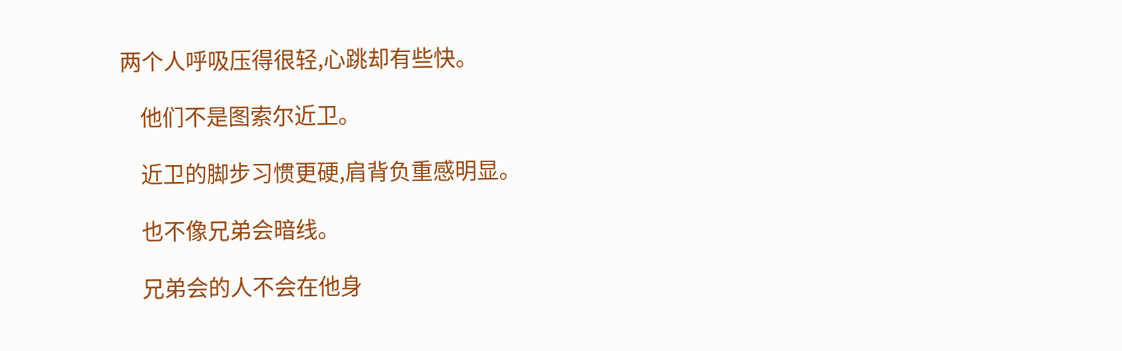两个人呼吸压得很轻,心跳却有些快。

    他们不是图索尔近卫。

    近卫的脚步习惯更硬,肩背负重感明显。

    也不像兄弟会暗线。

    兄弟会的人不会在他身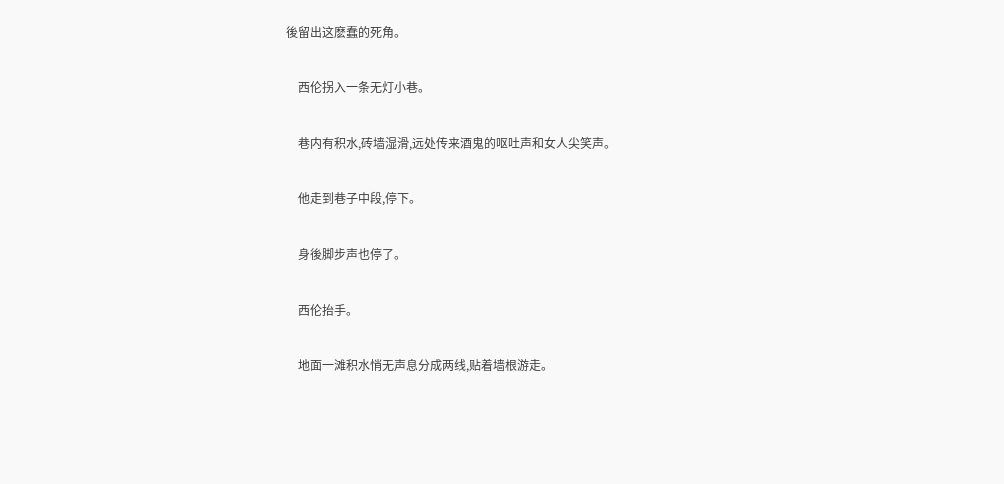後留出这麽蠢的死角。

    西伦拐入一条无灯小巷。

    巷内有积水,砖墙湿滑,远处传来酒鬼的呕吐声和女人尖笑声。

    他走到巷子中段,停下。

    身後脚步声也停了。

    西伦抬手。

    地面一滩积水悄无声息分成两线,贴着墙根游走。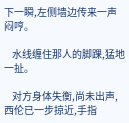下一瞬,左侧墙边传来一声闷哼。

    水线缠住那人的脚踝,猛地一扯。

    对方身体失衡,尚未出声,西伦已一步掠近,手指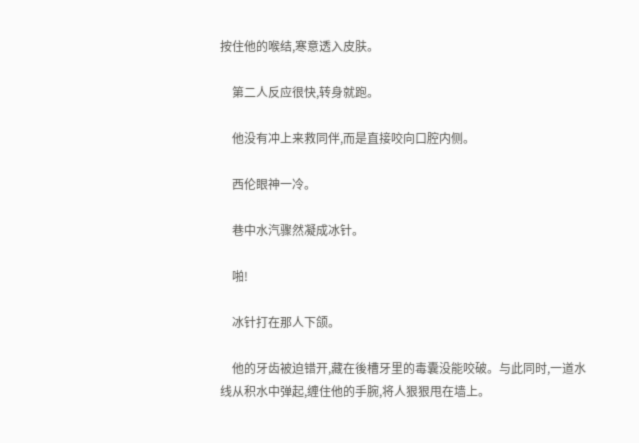按住他的喉结,寒意透入皮肤。

    第二人反应很快,转身就跑。

    他没有冲上来救同伴,而是直接咬向口腔内侧。

    西伦眼神一冷。

    巷中水汽骤然凝成冰针。

    啪!

    冰针打在那人下颌。

    他的牙齿被迫错开,藏在後槽牙里的毒囊没能咬破。与此同时,一道水线从积水中弹起,缠住他的手腕,将人狠狠甩在墙上。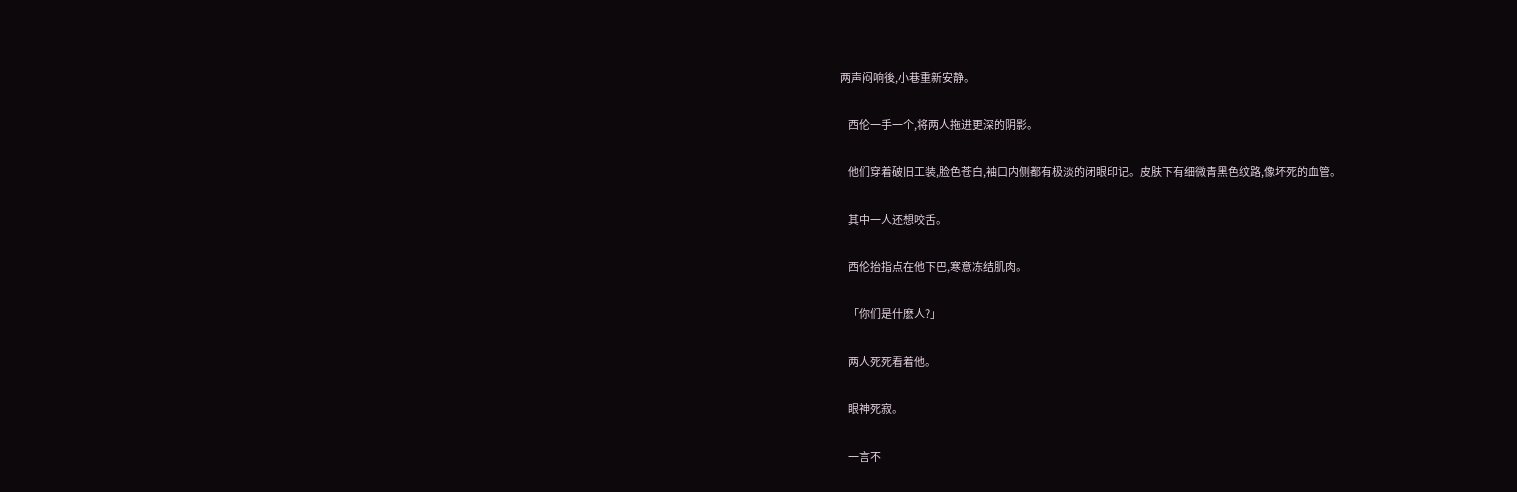两声闷响後,小巷重新安静。

    西伦一手一个,将两人拖进更深的阴影。

    他们穿着破旧工装,脸色苍白,袖口内侧都有极淡的闭眼印记。皮肤下有细微青黑色纹路,像坏死的血管。

    其中一人还想咬舌。

    西伦抬指点在他下巴,寒意冻结肌肉。

    「你们是什麽人?」

    两人死死看着他。

    眼神死寂。

    一言不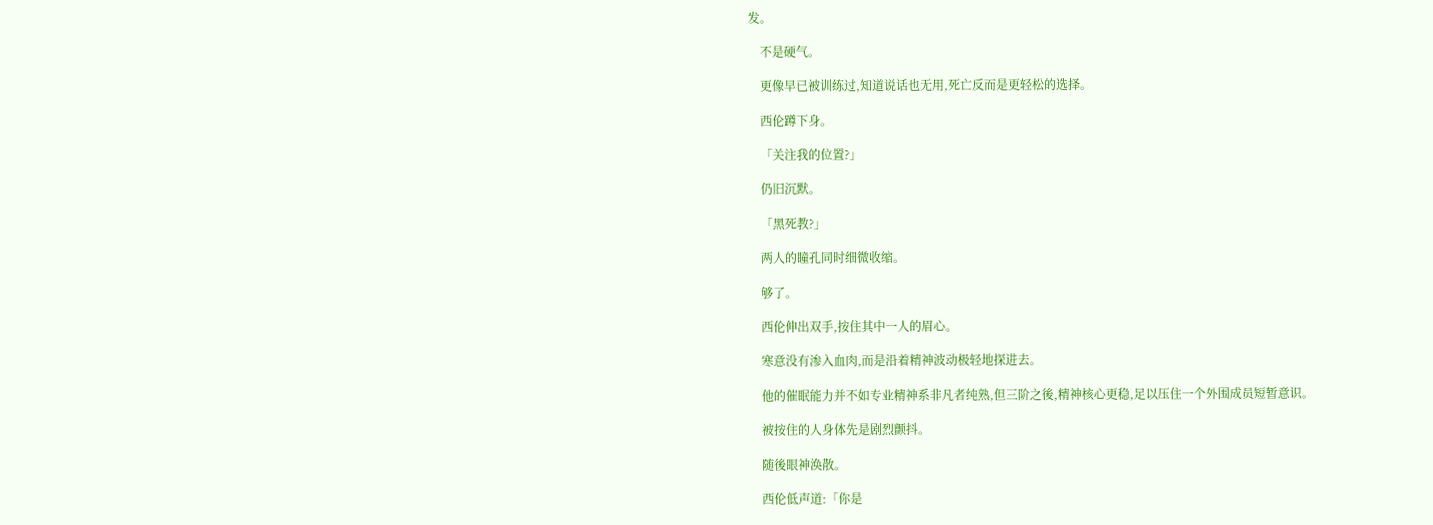发。

    不是硬气。

    更像早已被训练过,知道说话也无用,死亡反而是更轻松的选择。

    西伦蹲下身。

    「关注我的位置?」

    仍旧沉默。

    「黑死教?」

    两人的瞳孔同时细微收缩。

    够了。

    西伦伸出双手,按住其中一人的眉心。

    寒意没有渗入血肉,而是沿着精神波动极轻地探进去。

    他的催眠能力并不如专业精神系非凡者纯熟,但三阶之後,精神核心更稳,足以压住一个外围成员短暂意识。

    被按住的人身体先是剧烈颤抖。

    随後眼神涣散。

    西伦低声道:「你是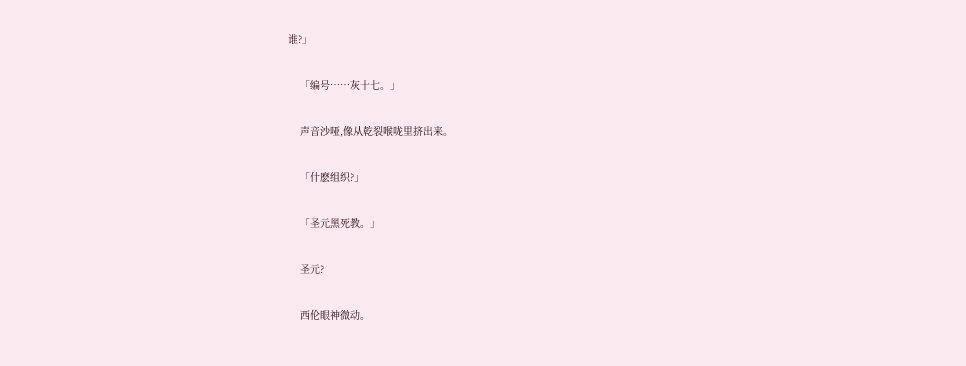谁?」

    「编号……灰十七。」

    声音沙哑,像从乾裂喉咙里挤出来。

    「什麽组织?」

    「圣元黑死教。」

    圣元?

    西伦眼神微动。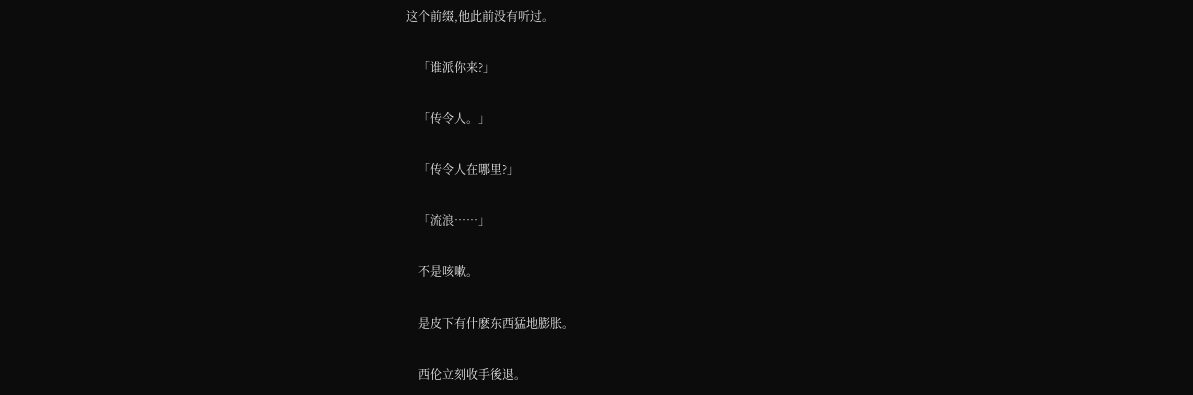这个前缀,他此前没有听过。

    「谁派你来?」

    「传令人。」

    「传令人在哪里?」

    「流浪……」

    不是咳嗽。

    是皮下有什麽东西猛地膨胀。

    西伦立刻收手後退。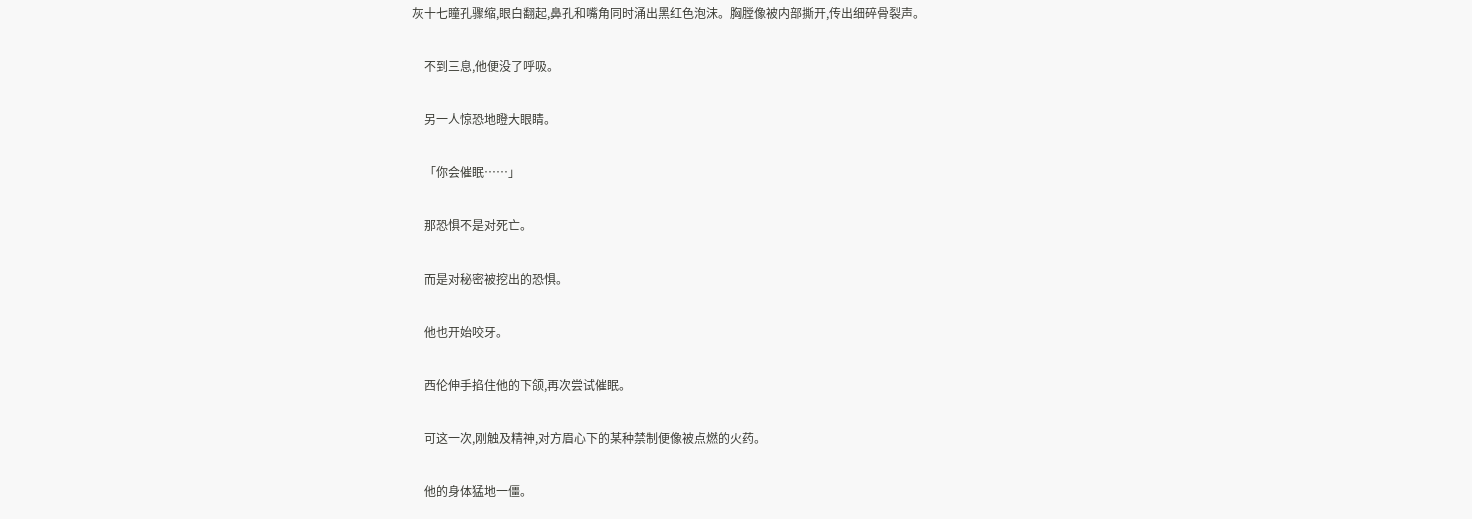灰十七瞳孔骤缩,眼白翻起,鼻孔和嘴角同时涌出黑红色泡沫。胸膛像被内部撕开,传出细碎骨裂声。

    不到三息,他便没了呼吸。

    另一人惊恐地瞪大眼睛。

    「你会催眠……」

    那恐惧不是对死亡。

    而是对秘密被挖出的恐惧。

    他也开始咬牙。

    西伦伸手掐住他的下颌,再次尝试催眠。

    可这一次,刚触及精神,对方眉心下的某种禁制便像被点燃的火药。

    他的身体猛地一僵。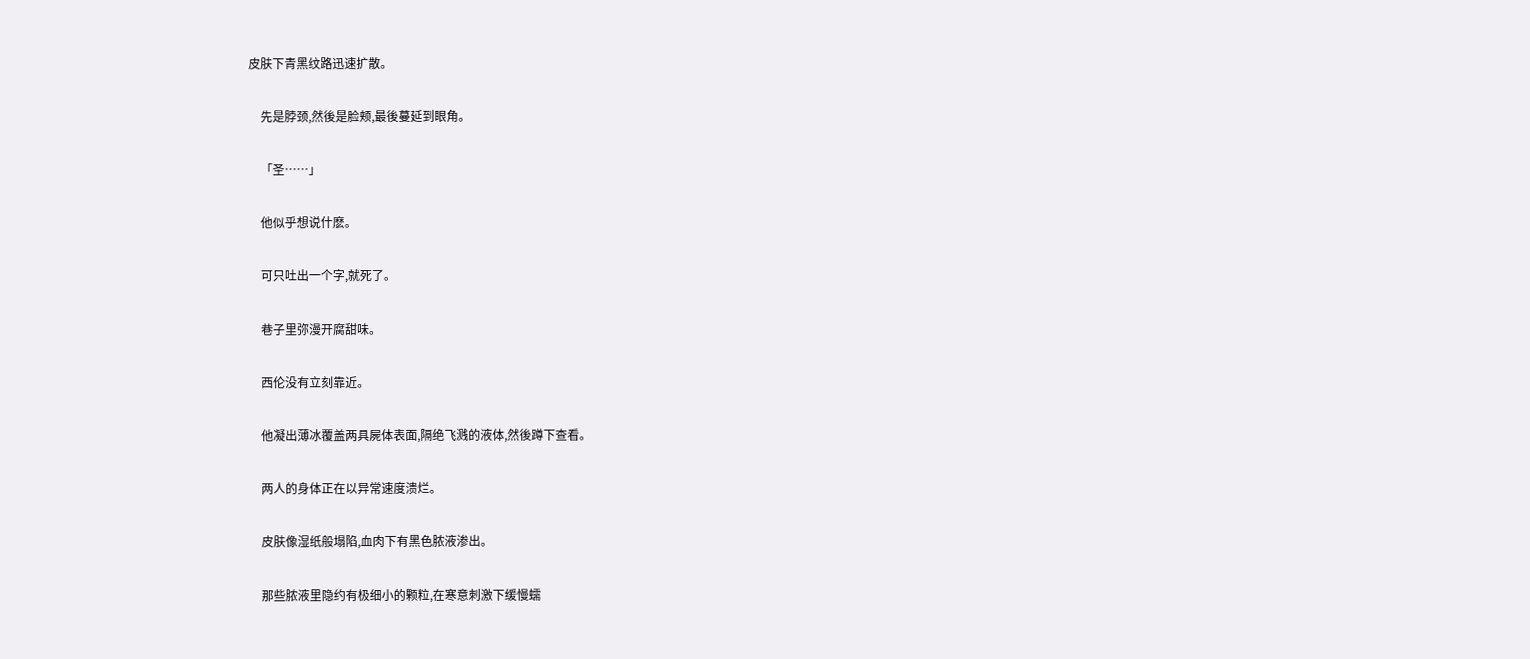皮肤下青黑纹路迅速扩散。

    先是脖颈,然後是脸颊,最後蔓延到眼角。

    「圣……」

    他似乎想说什麽。

    可只吐出一个字,就死了。

    巷子里弥漫开腐甜味。

    西伦没有立刻靠近。

    他凝出薄冰覆盖两具屍体表面,隔绝飞溅的液体,然後蹲下查看。

    两人的身体正在以异常速度溃烂。

    皮肤像湿纸般塌陷,血肉下有黑色脓液渗出。

    那些脓液里隐约有极细小的颗粒,在寒意刺激下缓慢蠕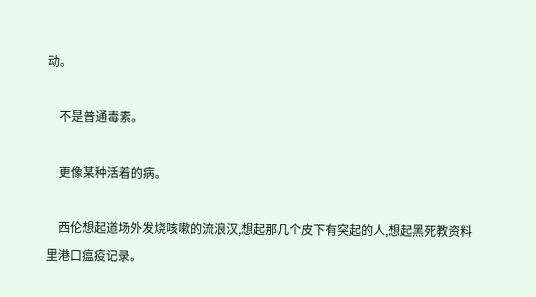动。

    不是普通毒素。

    更像某种活着的病。

    西伦想起道场外发烧咳嗽的流浪汉,想起那几个皮下有突起的人,想起黑死教资料里港口瘟疫记录。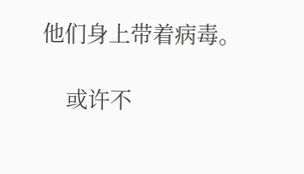他们身上带着病毒。

    或许不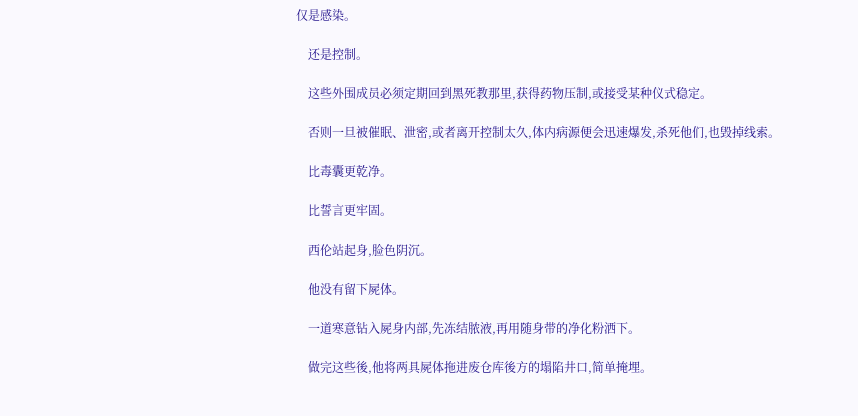仅是感染。

    还是控制。

    这些外围成员必须定期回到黑死教那里,获得药物压制,或接受某种仪式稳定。

    否则一旦被催眠、泄密,或者离开控制太久,体内病源便会迅速爆发,杀死他们,也毁掉线索。

    比毒囊更乾净。

    比誓言更牢固。

    西伦站起身,脸色阴沉。

    他没有留下屍体。

    一道寒意钻入屍身内部,先冻结脓液,再用随身带的净化粉洒下。

    做完这些後,他将两具屍体拖进废仓库後方的塌陷井口,简单掩埋。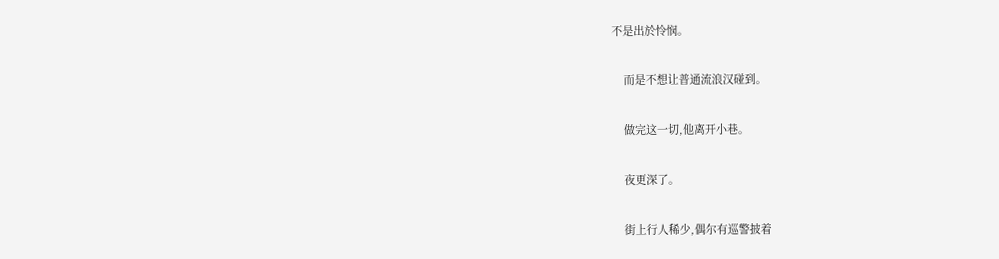不是出於怜悯。

    而是不想让普通流浪汉碰到。

    做完这一切,他离开小巷。

    夜更深了。

    街上行人稀少,偶尔有巡警披着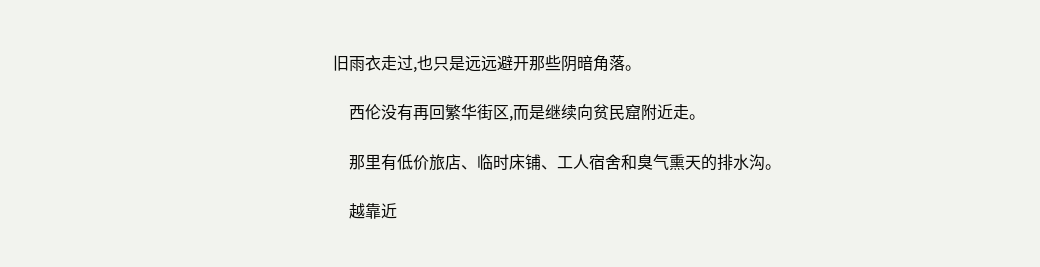旧雨衣走过,也只是远远避开那些阴暗角落。

    西伦没有再回繁华街区,而是继续向贫民窟附近走。

    那里有低价旅店、临时床铺、工人宿舍和臭气熏天的排水沟。

    越靠近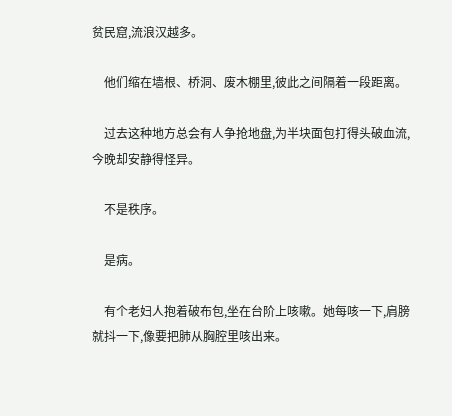贫民窟,流浪汉越多。

    他们缩在墙根、桥洞、废木棚里,彼此之间隔着一段距离。

    过去这种地方总会有人争抢地盘,为半块面包打得头破血流,今晚却安静得怪异。

    不是秩序。

    是病。

    有个老妇人抱着破布包,坐在台阶上咳嗽。她每咳一下,肩膀就抖一下,像要把肺从胸腔里咳出来。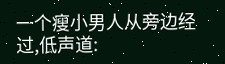一个瘦小男人从旁边经过,低声道: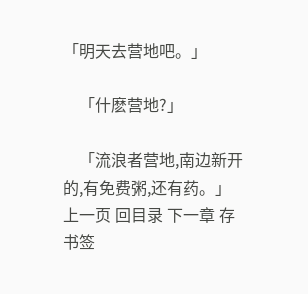「明天去营地吧。」

    「什麽营地?」

    「流浪者营地,南边新开的,有免费粥,还有药。」
上一页 回目录 下一章 存书签